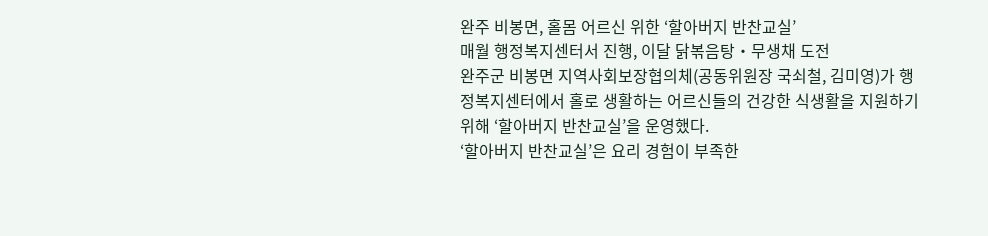완주 비봉면, 홀몸 어르신 위한 ‘할아버지 반찬교실’
매월 행정복지센터서 진행, 이달 닭볶음탕‧무생채 도전
완주군 비봉면 지역사회보장협의체(공동위원장 국쇠철, 김미영)가 행정복지센터에서 홀로 생활하는 어르신들의 건강한 식생활을 지원하기 위해 ‘할아버지 반찬교실’을 운영했다.
‘할아버지 반찬교실’은 요리 경험이 부족한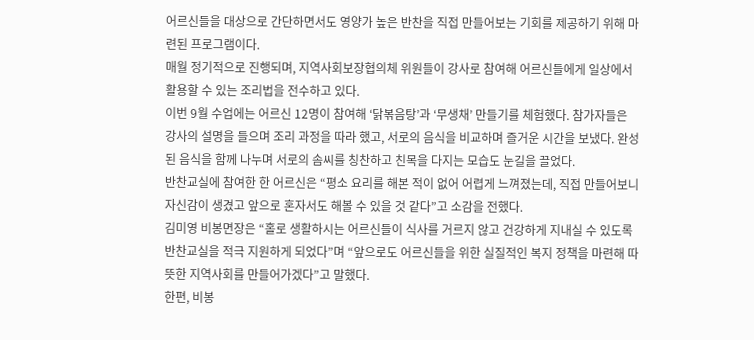어르신들을 대상으로 간단하면서도 영양가 높은 반찬을 직접 만들어보는 기회를 제공하기 위해 마련된 프로그램이다.
매월 정기적으로 진행되며, 지역사회보장협의체 위원들이 강사로 참여해 어르신들에게 일상에서 활용할 수 있는 조리법을 전수하고 있다.
이번 9월 수업에는 어르신 12명이 참여해 ‘닭볶음탕’과 ‘무생채’ 만들기를 체험했다. 참가자들은 강사의 설명을 들으며 조리 과정을 따라 했고, 서로의 음식을 비교하며 즐거운 시간을 보냈다. 완성된 음식을 함께 나누며 서로의 솜씨를 칭찬하고 친목을 다지는 모습도 눈길을 끌었다.
반찬교실에 참여한 한 어르신은 “평소 요리를 해본 적이 없어 어렵게 느껴졌는데, 직접 만들어보니 자신감이 생겼고 앞으로 혼자서도 해볼 수 있을 것 같다”고 소감을 전했다.
김미영 비봉면장은 “홀로 생활하시는 어르신들이 식사를 거르지 않고 건강하게 지내실 수 있도록 반찬교실을 적극 지원하게 되었다”며 “앞으로도 어르신들을 위한 실질적인 복지 정책을 마련해 따뜻한 지역사회를 만들어가겠다”고 말했다.
한편, 비봉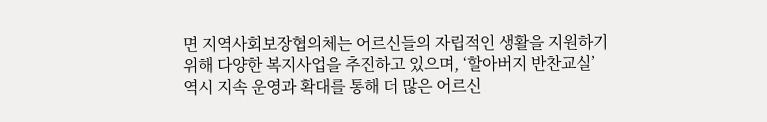면 지역사회보장협의체는 어르신들의 자립적인 생활을 지원하기 위해 다양한 복지사업을 추진하고 있으며, ‘할아버지 반찬교실’ 역시 지속 운영과 확대를 통해 더 많은 어르신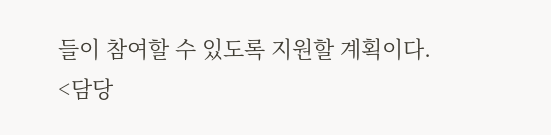들이 참여할 수 있도록 지원할 계획이다.
<담당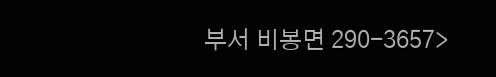부서 비봉면 290-3657>